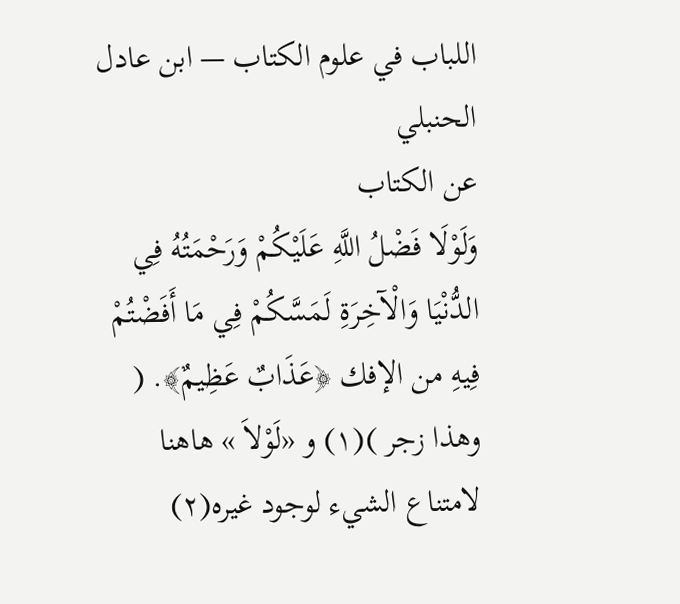اللباب في علوم الكتاب — ابن عادل الحنبلي
عن الكتاب
وَلَوْلَا فَضْلُ اللَّهِ عَلَيْكُمْ وَرَحْمَتُهُ فِي الدُّنْيَا وَالْآخِرَةِ لَمَسَّكُمْ فِي مَا أَفَضْتُمْ فِيهِ من الإفك ﴿عَذَابٌ عَظِيمٌ﴾. ( وهذا زجر )(١) و «لَوْلاَ » هاهنا لامتناع الشيء لوجود غيره(٢)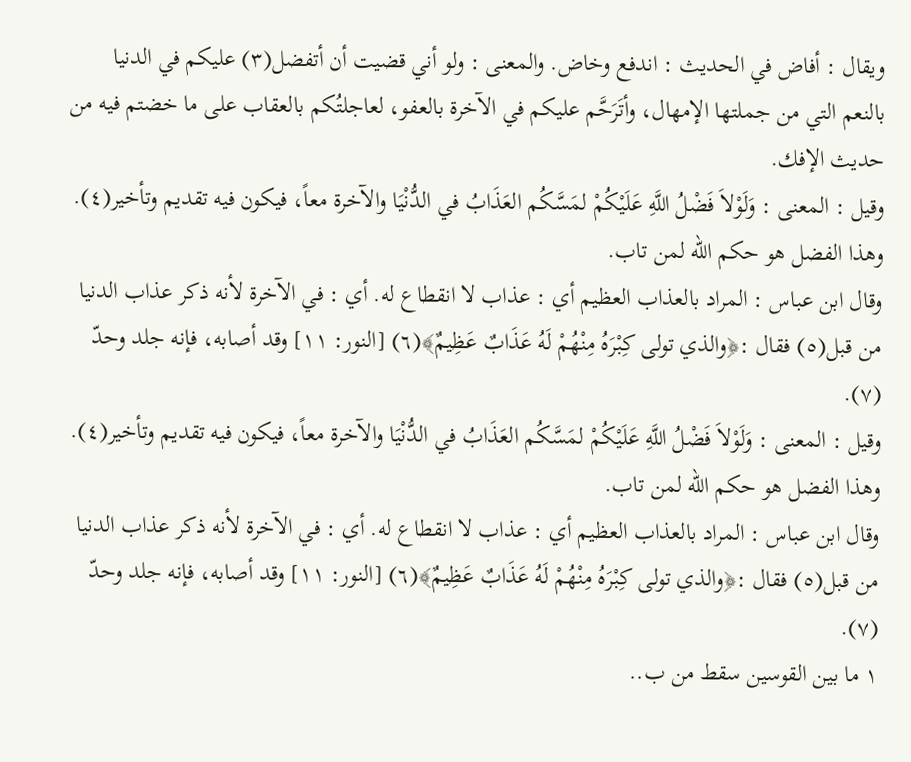ويقال : أفاض في الحديث : اندفع وخاض. والمعنى : ولو أني قضيت أن أتفضل(٣) عليكم في الدنيا بالنعم التي من جملتها الإمهال، وأتَرَحَّم عليكم في الآخرة بالعفو، لعاجلتُكم بالعقاب على ما خضتم فيه من حديث الإفك.
وقيل : المعنى : وَلَوْلاَ فَضْلُ اللَّهِ عَلَيْكُمْ لمَسَّكُم العَذَابُ في الدُّنْيَا والآخرة معاً، فيكون فيه تقديم وتأخير(٤). وهذا الفضل هو حكم الله لمن تاب.
وقال ابن عباس : المراد بالعذاب العظيم أي : عذاب لا انقطاع له. أي : في الآخرة لأنه ذكر عذاب الدنيا من قبل(٥) فقال :﴿والذي تولى كِبْرَهُ مِنْهُمْ لَهُ عَذَابٌ عَظِيمٌ﴾(٦) [النور: ١١] وقد أصابه، فإنه جلد وحدّ (٧).
وقيل : المعنى : وَلَوْلاَ فَضْلُ اللَّهِ عَلَيْكُمْ لمَسَّكُم العَذَابُ في الدُّنْيَا والآخرة معاً، فيكون فيه تقديم وتأخير(٤). وهذا الفضل هو حكم الله لمن تاب.
وقال ابن عباس : المراد بالعذاب العظيم أي : عذاب لا انقطاع له. أي : في الآخرة لأنه ذكر عذاب الدنيا من قبل(٥) فقال :﴿والذي تولى كِبْرَهُ مِنْهُمْ لَهُ عَذَابٌ عَظِيمٌ﴾(٦) [النور: ١١] وقد أصابه، فإنه جلد وحدّ (٧).
١ ما بين القوسين سقط من ب..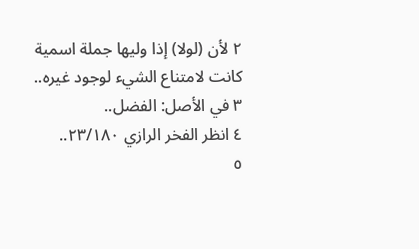٢ لأن (لولا) إذا وليها جملة اسمية كانت لامتناع الشيء لوجود غيره..
٣ في الأصل: الفضل..
٤ انظر الفخر الرازي ٢٣/١٨٠..
٥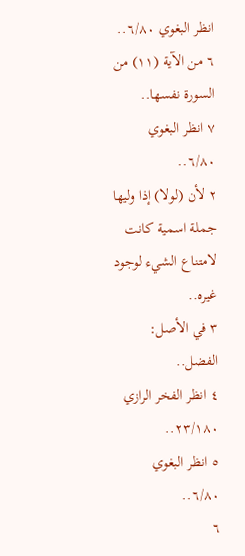انظر البغوي ٦/٨٠..
٦ من الآية (١١) من السورة نفسها..
٧ انظر البغوي ٦/٨٠..
٢ لأن (لولا) إذا وليها جملة اسمية كانت لامتناع الشيء لوجود غيره..
٣ في الأصل: الفضل..
٤ انظر الفخر الرازي ٢٣/١٨٠..
٥ انظر البغوي ٦/٨٠..
٦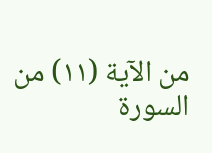من الآية (١١) من السورة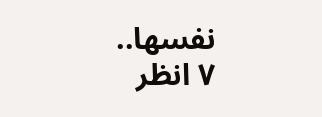نفسها..
٧ انظر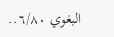البغوي ٦/٨٠..